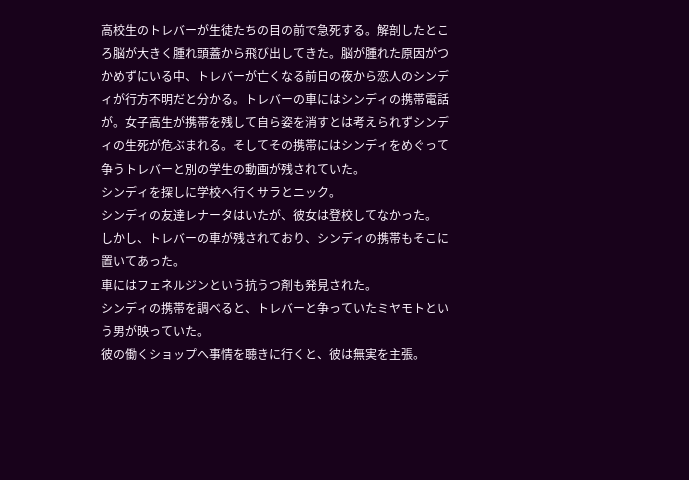高校生のトレバーが生徒たちの目の前で急死する。解剖したところ脳が大きく腫れ頭蓋から飛び出してきた。脳が腫れた原因がつかめずにいる中、トレバーが亡くなる前日の夜から恋人のシンディが行方不明だと分かる。トレバーの車にはシンディの携帯電話が。女子高生が携帯を残して自ら姿を消すとは考えられずシンディの生死が危ぶまれる。そしてその携帯にはシンディをめぐって争うトレバーと別の学生の動画が残されていた。
シンディを探しに学校へ行くサラとニック。
シンディの友達レナータはいたが、彼女は登校してなかった。
しかし、トレバーの車が残されており、シンディの携帯もそこに置いてあった。
車にはフェネルジンという抗うつ剤も発見された。
シンディの携帯を調べると、トレバーと争っていたミヤモトという男が映っていた。
彼の働くショップへ事情を聴きに行くと、彼は無実を主張。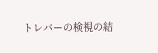トレバーの検視の結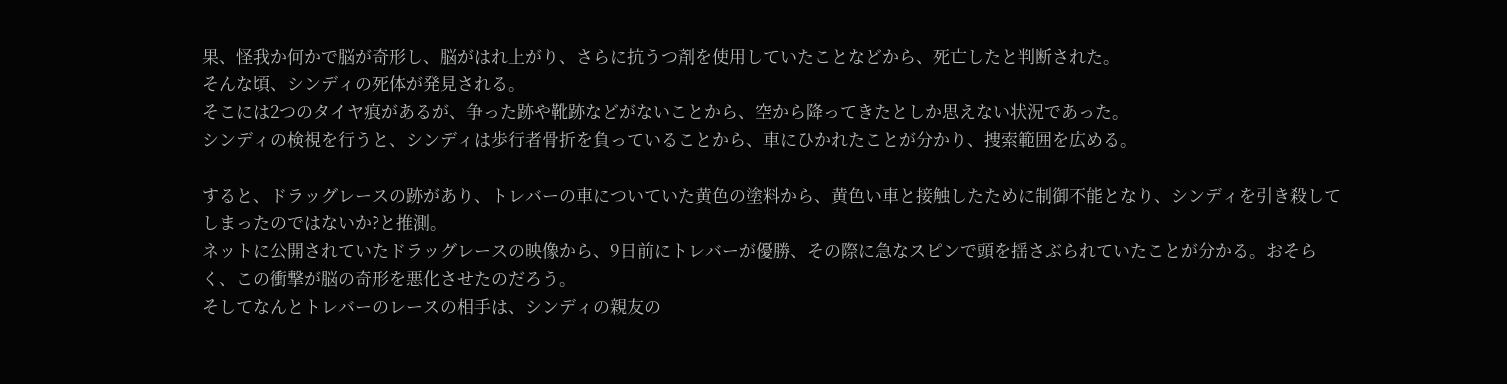果、怪我か何かで脳が奇形し、脳がはれ上がり、さらに抗うつ剤を使用していたことなどから、死亡したと判断された。
そんな頃、シンディの死体が発見される。
そこには2つのタイヤ痕があるが、争った跡や靴跡などがないことから、空から降ってきたとしか思えない状況であった。
シンディの検視を行うと、シンディは歩行者骨折を負っていることから、車にひかれたことが分かり、捜索範囲を広める。

すると、ドラッグレースの跡があり、トレバーの車についていた黄色の塗料から、黄色い車と接触したために制御不能となり、シンディを引き殺してしまったのではないか?と推測。
ネットに公開されていたドラッグレースの映像から、9日前にトレバーが優勝、その際に急なスピンで頭を揺さぶられていたことが分かる。おそらく、この衝撃が脳の奇形を悪化させたのだろう。
そしてなんとトレバーのレースの相手は、シンディの親友の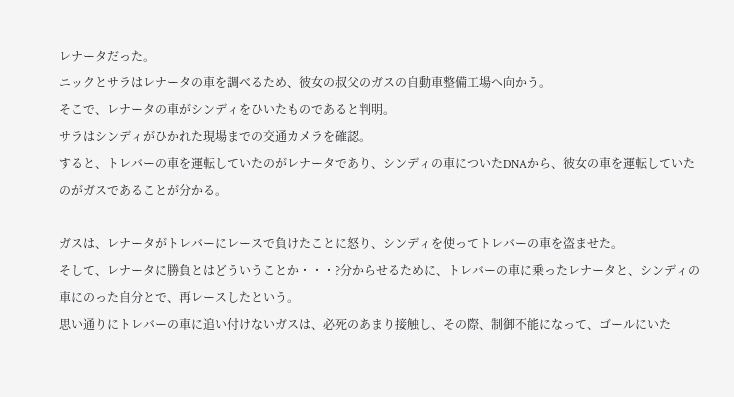レナータだった。
ニックとサラはレナータの車を調べるため、彼女の叔父のガスの自動車整備工場へ向かう。
そこで、レナータの車がシンディをひいたものであると判明。
サラはシンディがひかれた現場までの交通カメラを確認。
すると、トレバーの車を運転していたのがレナータであり、シンディの車についたDNAから、彼女の車を運転していたのがガスであることが分かる。

ガスは、レナータがトレバーにレースで負けたことに怒り、シンディを使ってトレバーの車を盗ませた。
そして、レナータに勝負とはどういうことか・・・?分からせるために、トレバーの車に乗ったレナータと、シンディの車にのった自分とで、再レースしたという。
思い通りにトレバーの車に追い付けないガスは、必死のあまり接触し、その際、制御不能になって、ゴールにいた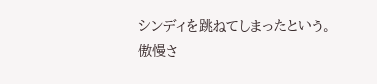シンディを跳ねてしまったという。
傲慢さ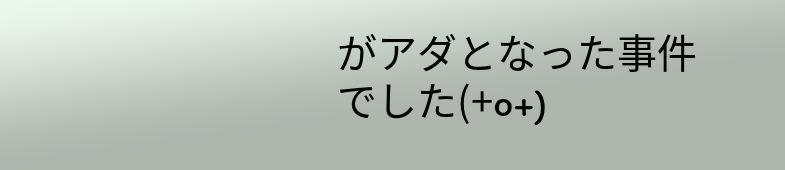がアダとなった事件でした(+o+)